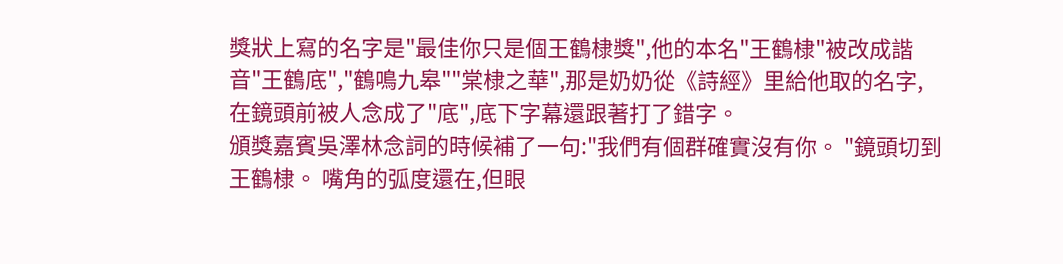獎狀上寫的名字是"最佳你只是個王鶴棣獎",他的本名"王鶴棣"被改成諧音"王鶴底","鶴鳴九皋""棠棣之華",那是奶奶從《詩經》里給他取的名字,在鏡頭前被人念成了"底",底下字幕還跟著打了錯字。
頒獎嘉賓吳澤林念詞的時候補了一句:"我們有個群確實沒有你。 "鏡頭切到王鶴棣。 嘴角的弧度還在,但眼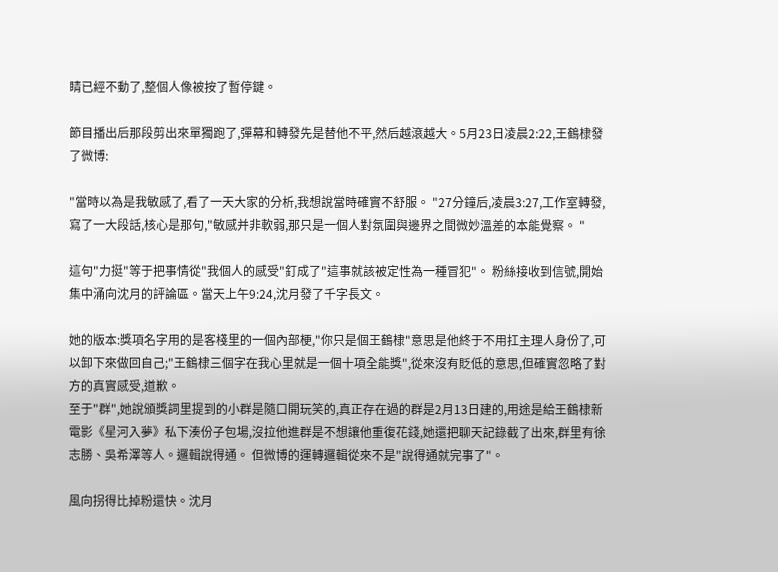睛已經不動了,整個人像被按了暫停鍵。

節目播出后那段剪出來單獨跑了,彈幕和轉發先是替他不平,然后越滾越大。5月23日凌晨2:22,王鶴棣發了微博:

"當時以為是我敏感了,看了一天大家的分析,我想說當時確實不舒服。 "27分鐘后,凌晨3:27,工作室轉發,寫了一大段話,核心是那句,"敏感并非軟弱,那只是一個人對氛圍與邊界之間微妙溫差的本能覺察。 "

這句"力挺"等于把事情從"我個人的感受"釘成了"這事就該被定性為一種冒犯"。 粉絲接收到信號,開始集中涌向沈月的評論區。當天上午9:24,沈月發了千字長文。

她的版本:獎項名字用的是客棧里的一個內部梗,"你只是個王鶴棣"意思是他終于不用扛主理人身份了,可以卸下來做回自己;"王鶴棣三個字在我心里就是一個十項全能獎",從來沒有貶低的意思,但確實忽略了對方的真實感受,道歉。
至于"群",她說頒獎詞里提到的小群是隨口開玩笑的,真正存在過的群是2月13日建的,用途是給王鶴棣新電影《星河入夢》私下湊份子包場,沒拉他進群是不想讓他重復花錢,她還把聊天記錄截了出來,群里有徐志勝、吳希澤等人。邏輯說得通。 但微博的運轉邏輯從來不是"說得通就完事了"。

風向拐得比掉粉還快。沈月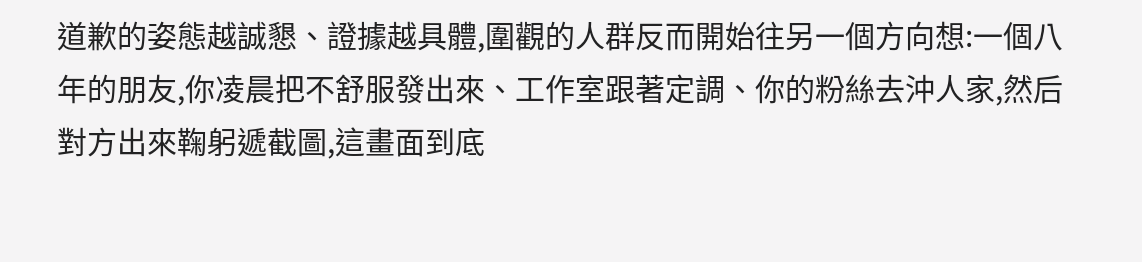道歉的姿態越誠懇、證據越具體,圍觀的人群反而開始往另一個方向想:一個八年的朋友,你凌晨把不舒服發出來、工作室跟著定調、你的粉絲去沖人家,然后對方出來鞠躬遞截圖,這畫面到底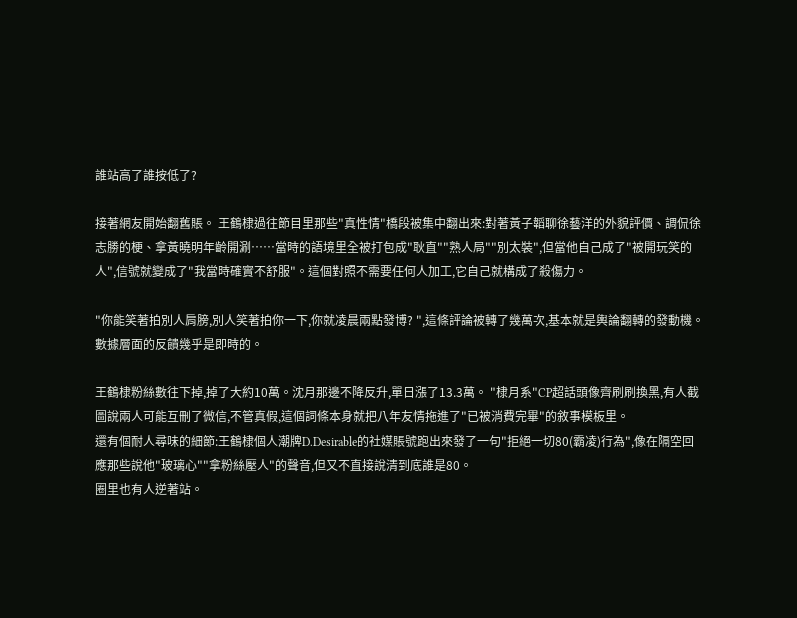誰站高了誰按低了?

接著網友開始翻舊賬。 王鶴棣過往節目里那些"真性情"橋段被集中翻出來:對著黃子韜聊徐藝洋的外貌評價、調侃徐志勝的梗、拿黃曉明年齡開涮……當時的語境里全被打包成"耿直""熟人局""別太裝",但當他自己成了"被開玩笑的人",信號就變成了"我當時確實不舒服"。這個對照不需要任何人加工,它自己就構成了殺傷力。

"你能笑著拍別人肩膀,別人笑著拍你一下,你就凌晨兩點發博? ",這條評論被轉了幾萬次,基本就是輿論翻轉的發動機。數據層面的反饋幾乎是即時的。

王鶴棣粉絲數往下掉,掉了大約10萬。沈月那邊不降反升,單日漲了13.3萬。 "棣月系"CP超話頭像齊刷刷換黑,有人截圖說兩人可能互刪了微信,不管真假,這個詞條本身就把八年友情拖進了"已被消費完畢"的敘事模板里。
還有個耐人尋味的細節:王鶴棣個人潮牌D.Desirable的社媒賬號跑出來發了一句"拒絕一切80(霸凌)行為",像在隔空回應那些說他"玻璃心""拿粉絲壓人"的聲音,但又不直接說清到底誰是80。
圈里也有人逆著站。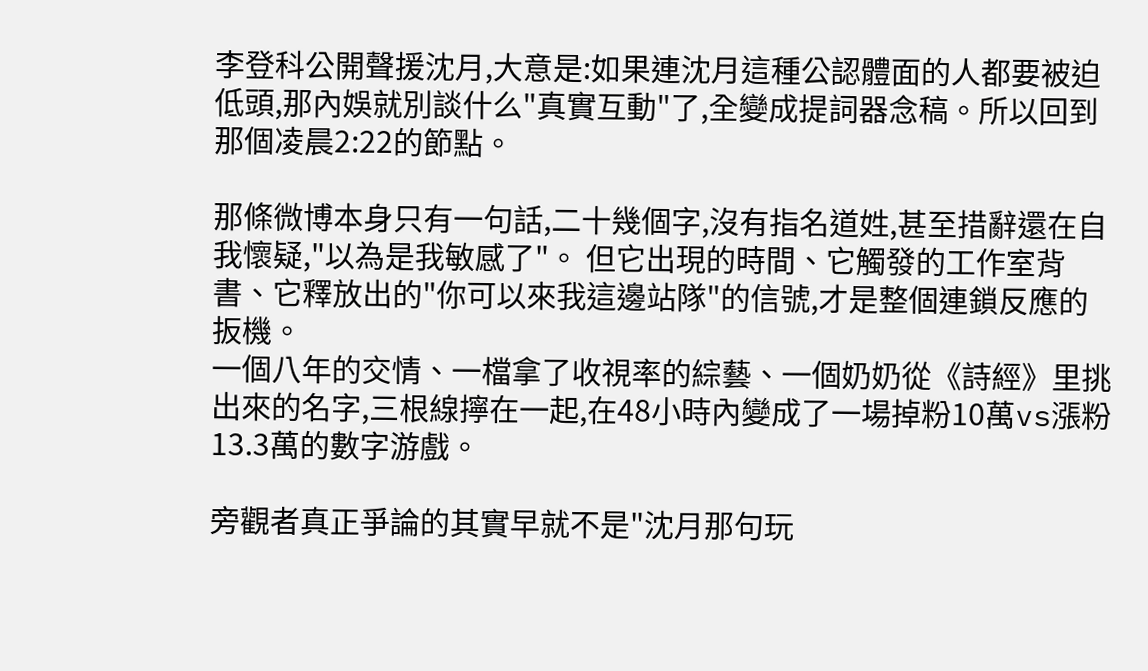李登科公開聲援沈月,大意是:如果連沈月這種公認體面的人都要被迫低頭,那內娛就別談什么"真實互動"了,全變成提詞器念稿。所以回到那個凌晨2:22的節點。

那條微博本身只有一句話,二十幾個字,沒有指名道姓,甚至措辭還在自我懷疑,"以為是我敏感了"。 但它出現的時間、它觸發的工作室背書、它釋放出的"你可以來我這邊站隊"的信號,才是整個連鎖反應的扳機。
一個八年的交情、一檔拿了收視率的綜藝、一個奶奶從《詩經》里挑出來的名字,三根線擰在一起,在48小時內變成了一場掉粉10萬vs漲粉13.3萬的數字游戲。

旁觀者真正爭論的其實早就不是"沈月那句玩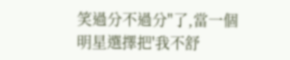笑過分不過分"了,當一個明星選擇把'我不舒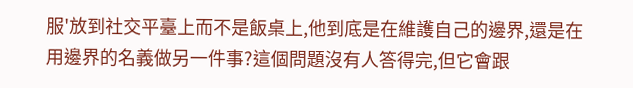服'放到社交平臺上而不是飯桌上,他到底是在維護自己的邊界,還是在用邊界的名義做另一件事?這個問題沒有人答得完,但它會跟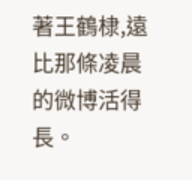著王鶴棣,遠比那條凌晨的微博活得長。